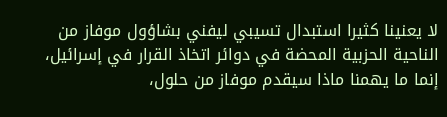لا يعنينا كثيرا استبدال تسيبي ليفني بشاؤول موفاز من الناحية الحزبية المحضة في دوائر اتخاذ القرار في إسرائيل، إنما ما يهمنا ماذا سيقدم موفاز من حلول،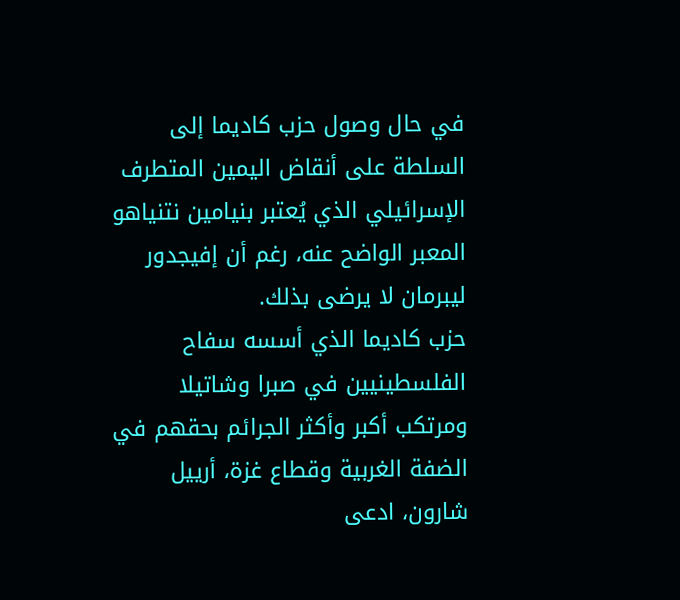في حال وصول حزب كاديما إلى السلطة على أنقاض اليمين المتطرف الإسرائيلي الذي يُعتبر بنيامين نتنياهو المعبر الواضح عنه، رغم أن إفيجدور ليبرمان لا يرضى بذلك.
حزب كاديما الذي أسسه سفاح الفلسطينيين في صبرا وشاتيلا ومرتكب أكبر وأكثر الجرائم بحقهم في الضفة الغربية وقطاع غزة، أرييل شارون، ادعى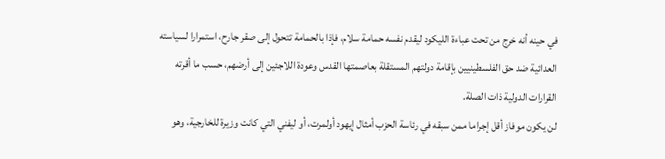في حينه أنه خرج من تحت عباءة الليكود ليقدم نفسه حمامة سلام، فإذا بالحمامة تتحول إلى صقر جارح، استمرارا لسياسته العدائية ضد حق الفلسطينيين بإقامة دولتهم المستقلة بعاصمتها القدس وعودة اللاجئين إلى أرضهم، حسب ما أقرته القرارات الدولية ذات الصلة.
لن يكون موفاز أقل إجراما ممن سبقه في رئاسة الحزب أمثال إيهود أولمرت، أو ليفني التي كانت وزيرة للخارجية، وهو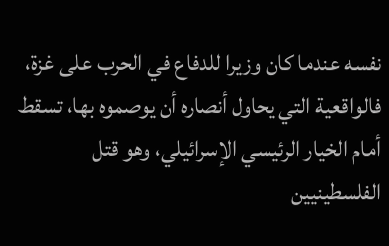نفسه عندما كان وزيرا للدفاع في الحرب على غزة، فالواقعية التي يحاول أنصاره أن يوصموه بها، تسقط أمام الخيار الرئيسي الإسرائيلي، وهو قتل الفلسطينيين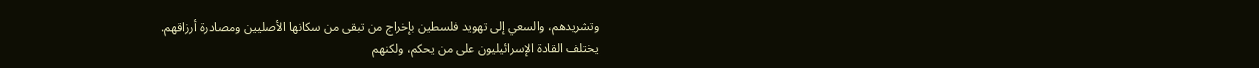وتشريدهم، والسعي إلى تهويد فلسطين بإخراج من تبقى من سكانها الأصليين ومصادرة أرزاقهم.
يختلف القادة الإسرائيليون على من يحكم، ولكنهم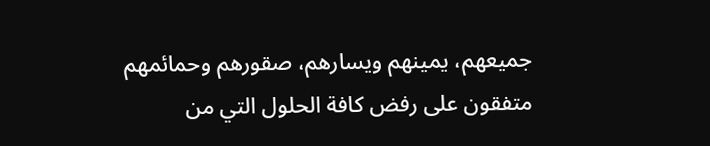جميعهم، يمينهم ويسارهم، صقورهم وحمائمهم متفقون على رفض كافة الحلول التي من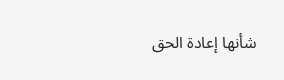شأنها إعادة الحق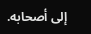إلى أصحابه.